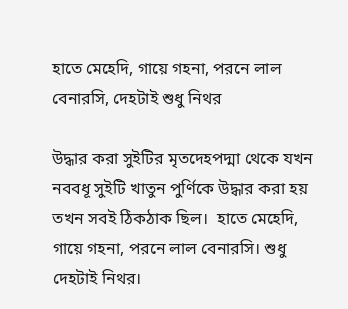হাতে মেহেদি, গায়ে গহনা, পরনে লাল বেনারসি, দেহটাই শুধু নিথর

উদ্ধার করা সুইটির মৃতদেহপদ্মা থেকে যখন নববধূ সুইটি খাতুন পুর্ণিকে উদ্ধার করা হয় তখন সবই ঠিকঠাক ছিল।  হাতে মেহেদি, গায়ে গহনা, পরনে লাল বেনারসি। শুধু দেহটাই নিথর।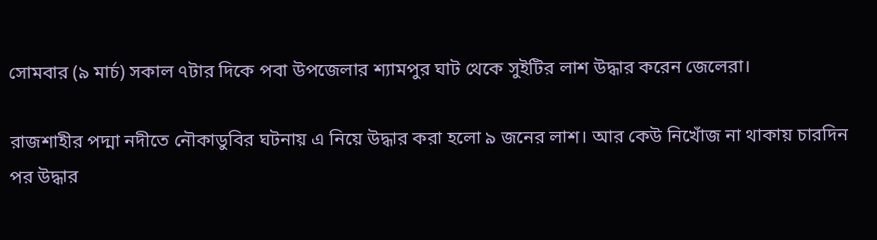সোমবার (৯ মার্চ) সকাল ৭টার দিকে পবা উপজেলার শ্যামপুর ঘাট থেকে সুইটির লাশ উদ্ধার করেন জেলেরা।

রাজশাহীর পদ্মা নদীতে নৌকাডুবির ঘটনায় এ নিয়ে উদ্ধার করা হলো ৯ জনের লাশ। আর কেউ নিখোঁজ না থাকায় চারদিন পর উদ্ধার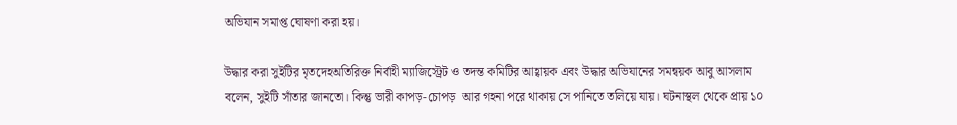অভিযান সমাপ্ত ঘোষণা করা হয়।

উদ্ধার করা সুইটির মৃতদেহঅতিরিক্ত নির্বাহী ম্যাজিস্ট্রেট ও তদন্ত কমিটির আহ্বায়ক এবং উদ্ধার অভিযানের সমন্বয়ক আবু আসলাম বলেন, সুইটি সাঁতার জানতো। কিন্তু ভারী কাপড়-চোপড়  আর গহনা পরে থাকায় সে পানিতে তলিয়ে যায়। ঘটনাস্থল থেকে প্রায় ১০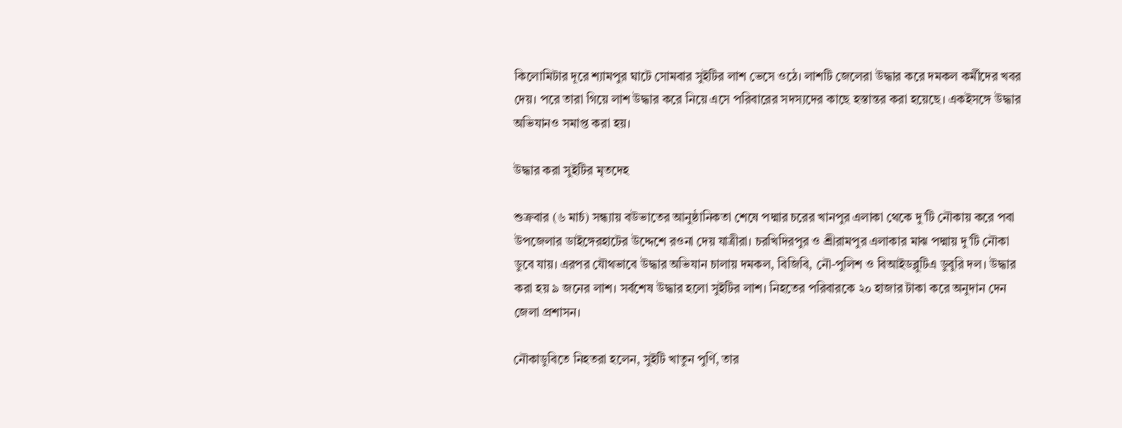কিলোমিটার দূরে শ্যামপুর ঘাটে সোমবার সুইটির লাশ ভেসে ওঠে। লাশটি জেলেরা উদ্ধার করে দমকল কর্মীদের খবর দেয়। পরে তারা গিয়ে লাশ উদ্ধার করে নিয়ে এসে পরিবারের সদস্যদের কাছে হস্তান্তর করা হয়েছে। একইসঙ্গে উদ্ধার অভিযানও সমাপ্ত করা হয়।

উদ্ধার করা সুইটির মৃতদেহ

শুক্রবার (৬ মার্চ) সন্ধ্যায় বউভাতের আনুষ্ঠানিকতা শেষে পদ্মার চরের খানপুর এলাকা থেকে দু’টি নৌকায় করে পবা উপজেলার ডাইঙ্গেরহাটের উদ্দেশে রওনা দেয় যাত্রীরা। চরখিদিরপুর ও শ্রীরামপুর এলাকার মাঝ পদ্মায় দু’টি নৌকা ডুবে যায়। এরপর যৌথভাবে উদ্ধার অভিযান চালায় দমকল, বিজিবি, নৌ-পুলিশ ও বিআইডব্লুটিএ ডুবুরি দল। উদ্ধার করা হয় ৯ জনের লাশ। সর্বশেষ উদ্ধার হলো সুইটির লাশ। নিহতের পরিবারকে ২০ হাজার টাকা করে অনুদান দেন জেলা প্রশাসন।

নৌকাডুবিতে নিহতরা হলেন, সুইটি খাতুন পুর্ণি, তার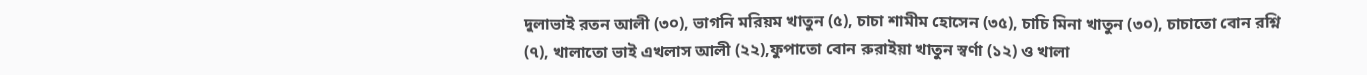দুলাভাই রতন আলী (৩০), ভাগনি মরিয়ম খাতুন (৫), চাচা শামীম হোসেন (৩৫), চাচি মিনা খাতুন (৩০), চাচাতো বোন রশ্নি (৭), খালাতো ভাই এখলাস আলী (২২),ফুপাতো বোন রুরাইয়া খাতুন স্বর্ণা (১২) ও খালা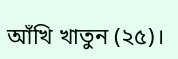আঁখি খাতুন (২৫)।